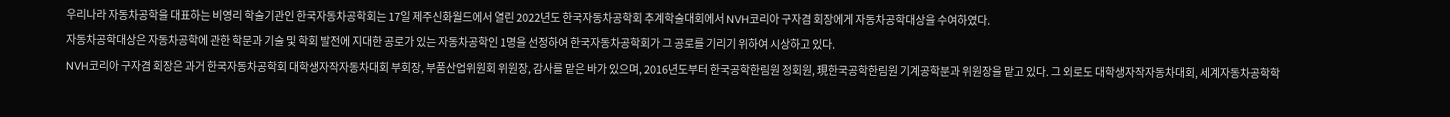우리나라 자동차공학을 대표하는 비영리 학술기관인 한국자동차공학회는 17일 제주신화월드에서 열린 2022년도 한국자동차공학회 추계학술대회에서 NVH코리아 구자겸 회장에게 자동차공학대상을 수여하였다.
자동차공학대상은 자동차공학에 관한 학문과 기술 및 학회 발전에 지대한 공로가 있는 자동차공학인 1명을 선정하여 한국자동차공학회가 그 공로를 기리기 위하여 시상하고 있다.
NVH코리아 구자겸 회장은 과거 한국자동차공학회 대학생자작자동차대회 부회장, 부품산업위원회 위원장, 감사를 맡은 바가 있으며, 2016년도부터 한국공학한림원 정회원, 現한국공학한림원 기계공학분과 위원장을 맡고 있다. 그 외로도 대학생자작자동차대회, 세계자동차공학학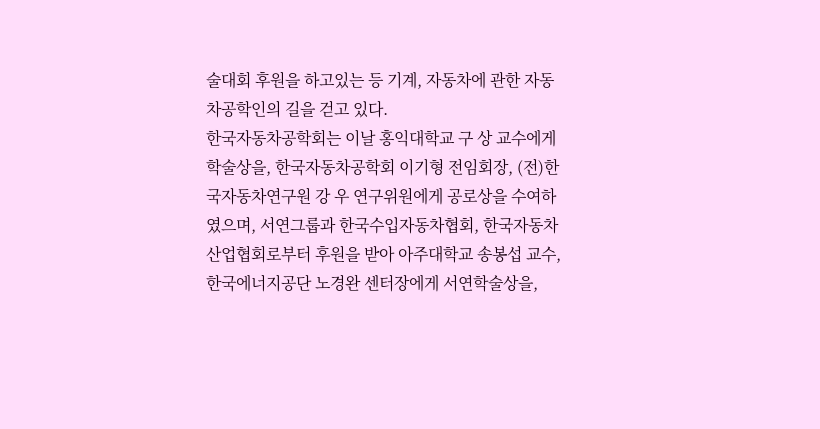술대회 후원을 하고있는 등 기계, 자동차에 관한 자동차공학인의 길을 걷고 있다.
한국자동차공학회는 이날 홍익대학교 구 상 교수에게 학술상을, 한국자동차공학회 이기형 전임회장, (전)한국자동차연구원 강 우 연구위원에게 공로상을 수여하였으며, 서연그룹과 한국수입자동차협회, 한국자동차산업협회로부터 후원을 받아 아주대학교 송봉섭 교수, 한국에너지공단 노경완 센터장에게 서연학술상을,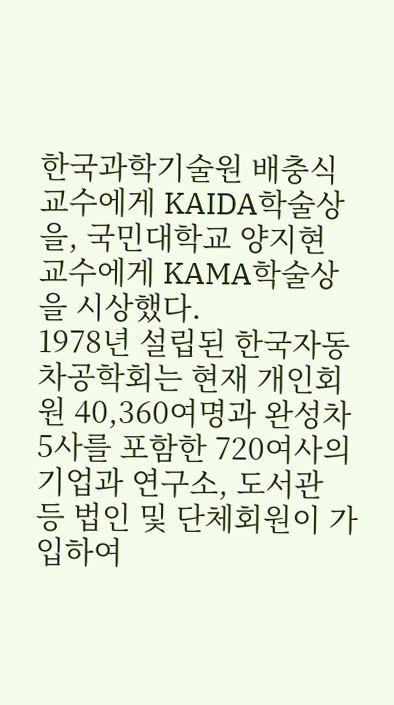한국과학기술원 배충식 교수에게 KAIDA학술상을, 국민대학교 양지현 교수에게 KAMA학술상을 시상했다.
1978년 설립된 한국자동차공학회는 현재 개인회원 40,360여명과 완성차 5사를 포함한 720여사의 기업과 연구소, 도서관 등 법인 및 단체회원이 가입하여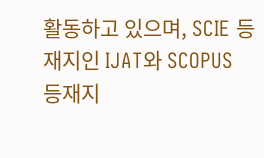활동하고 있으며, SCIE 등재지인 IJAT와 SCOPUS 등재지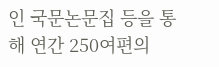인 국문논문집 등을 통해 연간 250여편의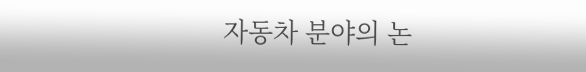자동차 분야의 논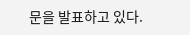문을 발표하고 있다.